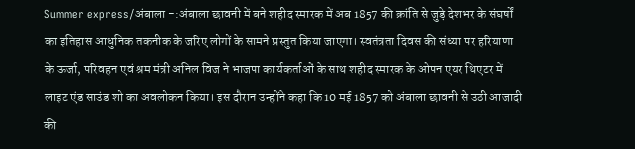Summer express/अंबाला -:अंबाला छावनी में बने शहीद स्मारक में अब 1857 की क्रांति से जुड़े देशभर के संघर्षों का इतिहास आधुनिक तकनीक के जरिए लोगों के सामने प्रस्तुत किया जाएगा। स्वतंत्रता दिवस की संध्या पर हरियाणा के ऊर्जा, परिवहन एवं श्रम मंत्री अनिल विज ने भाजपा कार्यकर्ताओं के साथ शहीद स्मारक के ओपन एयर थिएटर में लाइट एंड साउंड शो का अवलोकन किया। इस दौरान उन्होंने कहा कि 10 मई 1857 को अंबाला छावनी से उठी आजादी की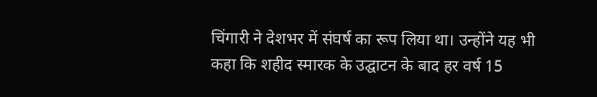चिंगारी ने देशभर में संघर्ष का रूप लिया था। उन्होंने यह भी कहा कि शहीद स्मारक के उद्घाटन के बाद हर वर्ष 15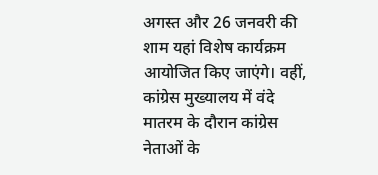अगस्त और 26 जनवरी की शाम यहां विशेष कार्यक्रम आयोजित किए जाएंगे। वहीं, कांग्रेस मुख्यालय में वंदे मातरम के दौरान कांग्रेस नेताओं के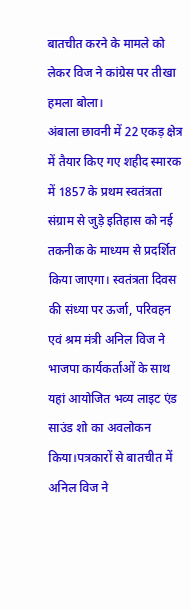बातचीत करने के मामले को लेकर विज ने कांग्रेस पर तीखा हमला बोला।
अंबाला छावनी में 22 एकड़ क्षेत्र में तैयार किए गए शहीद स्मारक में 1857 के प्रथम स्वतंत्रता संग्राम से जुड़े इतिहास को नई तकनीक के माध्यम से प्रदर्शित किया जाएगा। स्वतंत्रता दिवस की संध्या पर ऊर्जा, परिवहन एवं श्रम मंत्री अनिल विज ने भाजपा कार्यकर्ताओं के साथ यहां आयोजित भव्य लाइट एंड साउंड शो का अवलोकन किया।पत्रकारों से बातचीत में अनिल विज ने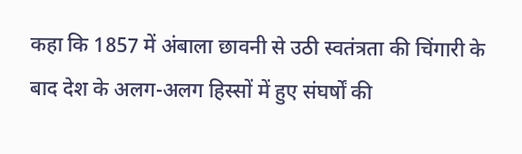कहा कि 1857 में अंबाला छावनी से उठी स्वतंत्रता की चिंगारी के बाद देश के अलग-अलग हिस्सों में हुए संघर्षों की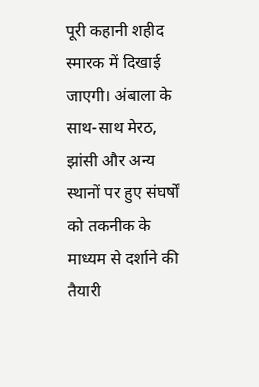पूरी कहानी शहीद स्मारक में दिखाई जाएगी। अंबाला के साथ-साथ मेरठ, झांसी और अन्य स्थानों पर हुए संघर्षों को तकनीक के माध्यम से दर्शाने की तैयारी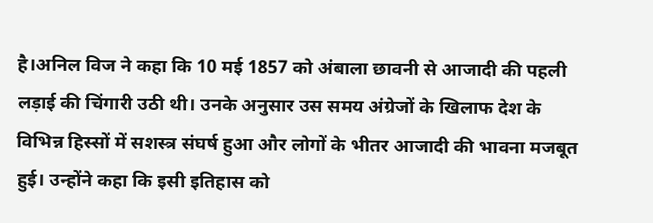है।अनिल विज ने कहा कि 10 मई 1857 को अंबाला छावनी से आजादी की पहली लड़ाई की चिंगारी उठी थी। उनके अनुसार उस समय अंग्रेजों के खिलाफ देश के विभिन्न हिस्सों में सशस्त्र संघर्ष हुआ और लोगों के भीतर आजादी की भावना मजबूत हुई। उन्होंने कहा कि इसी इतिहास को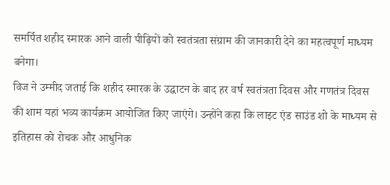समर्पित शहीद स्मारक आने वाली पीढ़ियों को स्वतंत्रता संग्राम की जानकारी देने का महत्वपूर्ण माध्यम बनेगा।
विज ने उम्मीद जताई कि शहीद स्मारक के उद्घाटन के बाद हर वर्ष स्वतंत्रता दिवस और गणतंत्र दिवस की शाम यहां भव्य कार्यक्रम आयोजित किए जाएंगे। उन्होंने कहा कि लाइट एंड साउंड शो के माध्यम से इतिहास को रोचक और आधुनिक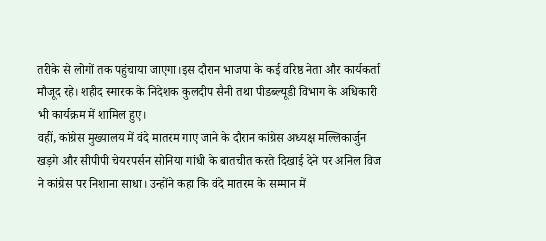तरीके से लोगों तक पहुंचाया जाएगा।इस दौरान भाजपा के कई वरिष्ठ नेता और कार्यकर्ता मौजूद रहे। शहीद स्मारक के निदेशक कुलदीप सैनी तथा पीडब्ल्यूडी विभाग के अधिकारी भी कार्यक्रम में शामिल हुए।
वहीं, कांग्रेस मुख्यालय में वंदे मातरम गाए जाने के दौरान कांग्रेस अध्यक्ष मल्लिकार्जुन खड़गे और सीपीपी चेयरपर्सन सोनिया गांधी के बातचीत करते दिखाई देने पर अनिल विज ने कांग्रेस पर निशाना साधा। उन्होंने कहा कि वंदे मातरम के सम्मान में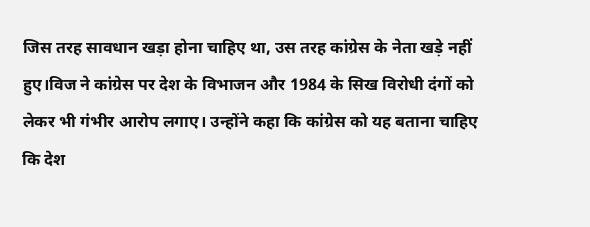जिस तरह सावधान खड़ा होना चाहिए था, उस तरह कांग्रेस के नेता खड़े नहीं हुए।विज ने कांग्रेस पर देश के विभाजन और 1984 के सिख विरोधी दंगों को लेकर भी गंभीर आरोप लगाए। उन्होंने कहा कि कांग्रेस को यह बताना चाहिए कि देश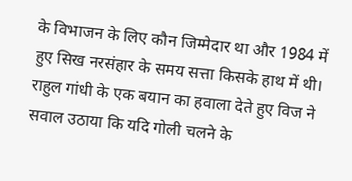के विभाजन के लिए कौन जिम्मेदार था और 1984 में हुए सिख नरसंहार के समय सत्ता किसके हाथ में थी। राहुल गांधी के एक बयान का हवाला देते हुए विज ने सवाल उठाया कि यदि गोली चलने के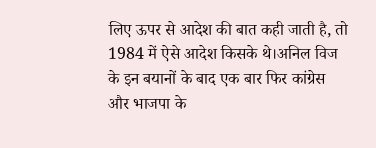लिए ऊपर से आदेश की बात कही जाती है, तो 1984 में ऐसे आदेश किसके थे।अनिल विज के इन बयानों के बाद एक बार फिर कांग्रेस और भाजपा के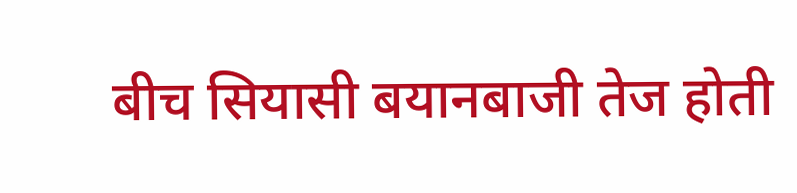बीच सियासी बयानबाजी तेज होती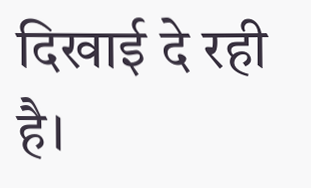दिखाई दे रही है।